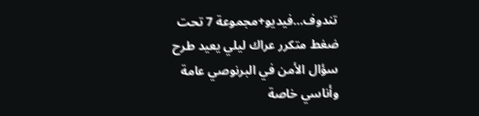تندوف…فيديو+مجموعة 7 تحت ضغط متكرر عراك ليلي يعيد طرح سؤال الأمن في البرنوصي عامة وأناسي خاصة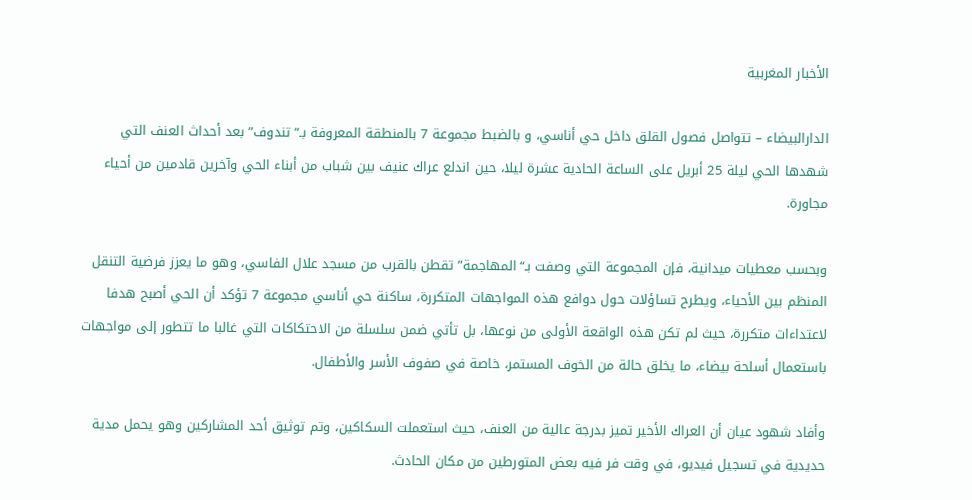الأخبار المغربية

الدارالبيضاء – تتواصل فصول القلق داخل حي أناسي، و بالضبط مجموعة 7 بالمنطقة المعروفة بـ“تندوف” بعد أحداث العنف التي شهدها الحي ليلة 25 أبريل على الساعة الحادية عشرة ليلا، حين اندلع عراك عنيف بين شباب من أبناء الحي وآخرين قادمين من أحياء مجاورة.

وبحسب معطيات ميدانية، فإن المجموعة التي وصفت بـ“المهاجمة” تقطن بالقرب من مسجد علال الفاسي، وهو ما يعزز فرضية التنقل المنظم بين الأحياء، ويطرح تساؤلات حول دوافع هذه المواجهات المتكررة، ساكنة حي أناسي مجموعة 7 تؤكد أن الحي أصبح هدفا لاعتداءات متكررة، حيث لم تكن هذه الواقعة الأولى من نوعها، بل تأتي ضمن سلسلة من الاحتكاكات التي غالبا ما تتطور إلى مواجهات باستعمال أسلحة بيضاء، ما يخلق حالة من الخوف المستمر، خاصة في صفوف الأسر والأطفال.

وأفاد شهود عيان أن العراك الأخير تميز بدرجة عالية من العنف، حيث استعملت السكاكين، وتم توثيق أحد المشاركين وهو يحمل مدية حديدية في تسجيل فيديو، في وقت فر فيه بعض المتورطين من مكان الحادث.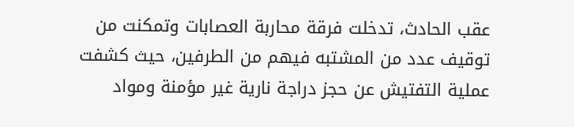عقب الحادث، تدخلت فرقة محاربة العصابات وتمكنت من توقيف عدد من المشتبه فيهم من الطرفين، حيث كشفت عملية التفتيش عن حجز دراجة نارية غير مؤمنة ومواد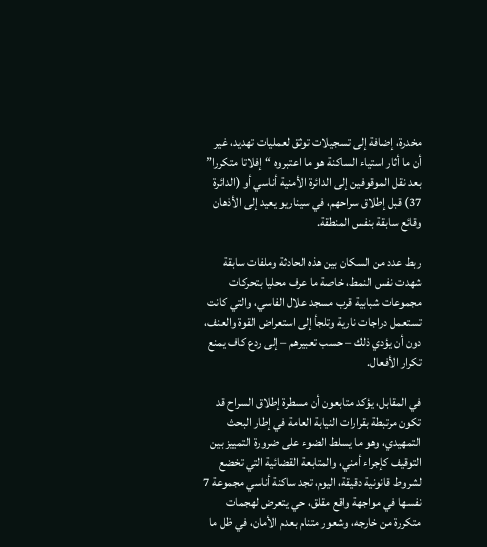مخدرة، إضافة إلى تسجيلات توثق لعمليات تهديد، غير أن ما أثار استياء الساكنة هو ما اعتبروه “إفلاتا متكررا” بعد نقل الموقوفين إلى الدائرة الأمنية أناسي أو (الدائرة 37) قبل إطلاق سراحهم، في سيناريو يعيد إلى الأذهان وقائع سابقة بنفس المنطقة.

ربط عدد من السكان بين هذه الحادثة وملفات سابقة شهدت نفس النمط، خاصة ما عرف محليا بتحركات مجموعات شبابية قرب مسجد علال الفاسي، والتي كانت تستعمل دراجات نارية وتلجأ إلى استعراض القوة والعنف، دون أن يؤدي ذلك – حسب تعبيرهم – إلى ردع كاف يمنع تكرار الأفعال.

في المقابل، يؤكد متابعون أن مسطرة إطلاق السراح قد تكون مرتبطة بقرارات النيابة العامة في إطار البحث التمهيدي، وهو ما يسلط الضوء على ضرورة التمييز بين التوقيف كإجراء أمني، والمتابعة القضائية التي تخضع لشروط قانونية دقيقة، اليوم، تجد ساكنة أناسي مجموعة 7 نفسها في مواجهة واقع مقلق، حي يتعرض لهجمات متكررة من خارجه، وشعور متنام بعدم الأمان، في ظل ما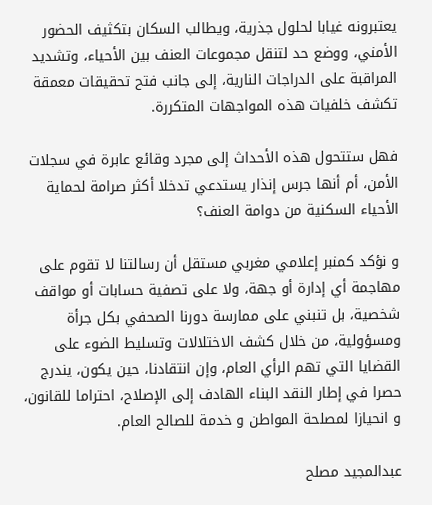يعتبرونه غيابا لحلول جذرية، ويطالب السكان بتكثيف الحضور الأمني، ووضع حد لتنقل مجموعات العنف بين الأحياء، وتشديد المراقبة على الدراجات النارية، إلى جانب فتح تحقيقات معمقة تكشف خلفيات هذه المواجهات المتكررة.

فهل ستتحول هذه الأحداث إلى مجرد وقائع عابرة في سجلات الأمن، أم أنها جرس إنذار يستدعي تدخلا أكثر صرامة لحماية الأحياء السكنية من دوامة العنف؟

و نؤكد كمنبر إعلامي مغربي مستقل أن رسالتنا لا تقوم على مهاجمة أي إدارة أو جهة، ولا على تصفية حسابات أو مواقف شخصية، بل تنبني على ممارسة دورنا الصحفي بكل جرأة ومسؤولية، من خلال كشف الاختلالات وتسليط الضوء على القضايا التي تهم الرأي العام، وإن انتقادنا، حين يكون، يندرج حصرا في إطار النقد البناء الهادف إلى الإصلاح، احتراما للقانون، و انحيازا لمصلحة المواطن و خدمة للصالح العام.

عبدالمجيد مصلح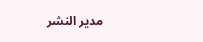مدير النشر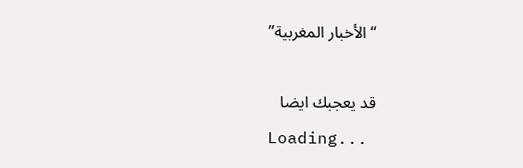“الأخبار المغربية”

قد يعجبك ايضا
Loading...